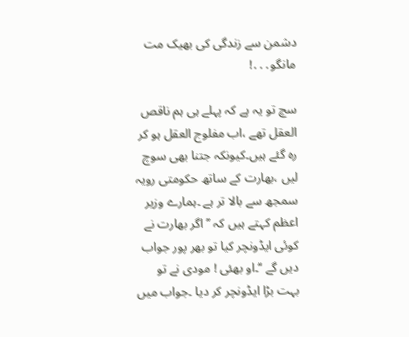دشمن سے زندگی کی بھیک مت مانگو․․․!

سچ تو یہ ہے کہ پہلے ہی ہم ناقص العقل تھے ،اب مفلوج العقل ہو کر رہ گئے ہیں۔کیونکہ جتنا بھی سوچ لیں ،بھارت کے ساتھ حکومتی رویہ سمجھ سے بالا تر ہے ۔ہمارے وزیر اعظم کہتے ہیں کہ ’’اگر بھارت نے کوئی ایڈونچر کیا تو بھر پور جواب دیں گے ‘‘۔او بھئی ! مودی نے تو بہت بڑا ایڈونچر کر دیا ۔جواب میں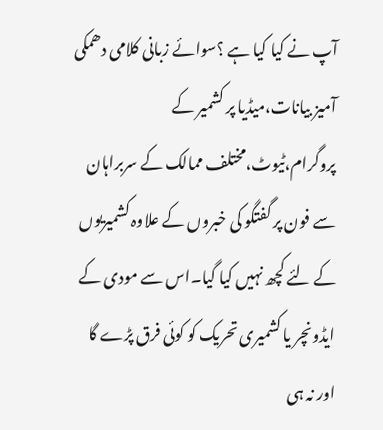آپ نے کیا کیا ہے ؟سوائے زبانی کلامی دھمکی آمیز بیانات،میڈیا پر کشمیر کے پروگرام،ٹیوٹ،مختلف ممالک کے سربراہان سے فون پر گفتگو کی خبروں کے علاوہ کشمیریوں کے لئے کچھ نہیں کیا گیا۔اس سے مودی کے ایڈونچر یا کشمیری تحریک کو کوئی فرق پڑے گا اور نہ ہی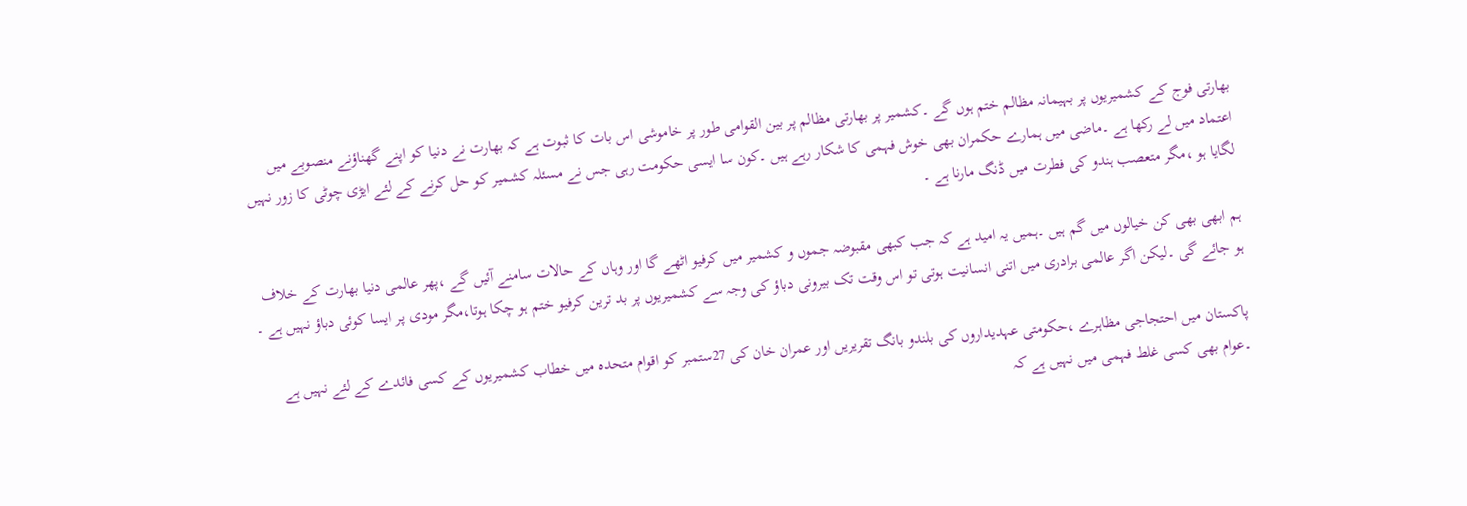بھارتی فوج کے کشمیریوں پر بہیمانہ مظالم ختم ہوں گے ۔کشمیر پر بھارتی مظالم پر بین القوامی طور پر خاموشی اس بات کا ثبوت ہے کہ بھارت نے دنیا کو اپنے گھناؤنے منصوبے میں اعتماد میں لے رکھا ہے ۔ماضی میں ہمارے حکمران بھی خوش فہمی کا شکار رہے ہیں ۔کون سا ایسی حکومت رہی جس نے مسئلہ کشمیر کو حل کرنے کے لئے ایڑی چوٹی کا زور نہیں لگایا ہو ،مگر متعصب ہندو کی فطرت میں ڈنگ مارنا ہے ۔

ہم ابھی بھی کن خیالوں میں گم ہیں ۔ہمیں یہ امید ہے کہ جب کبھی مقبوضہ جموں و کشمیر میں کرفیو اٹھے گا اور وہاں کے حالات سامنے آئیں گے ،پھر عالمی دنیا بھارت کے خلاف ہو جائے گی ۔لیکن اگر عالمی برادری میں اتنی انسانیت ہوتی تو اس وقت تک بیرونی دباؤ کی وجہ سے کشمیریوں پر بد ترین کرفیو ختم ہو چکا ہوتا،مگر مودی پر ایسا کوئی دباؤ نہیں ہے ۔

پاکستان میں احتجاجی مظاہرے ،حکومتی عہدیداروں کی بلندو بانگ تقریریں اور عمران خان کی 27ستمبر کو اقوام متحدہ میں خطاب کشمیریوں کے کسی فائدے کے لئے نہیں ہے ۔عوام بھی کسی غلط فہمی میں نہیں ہے کہ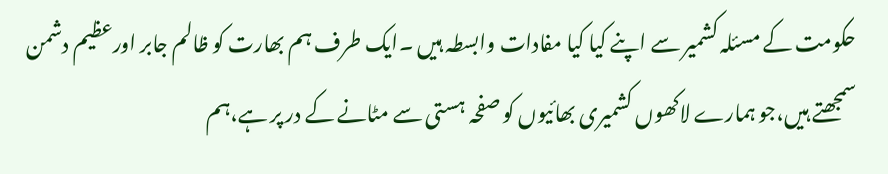حکومت کے مسئلہ کشمیر سے اپنے کیا کیا مفادات وابسطہ ہیں ۔ایک طرف ہم بھارت کو ظالم جابر اورعظیم دشمن سمجھتے ہیں،جو ہمارے لاکھوں کشمیری بھائیوں کو صفحہ ہستی سے مٹانے کے در پر ہے،ہم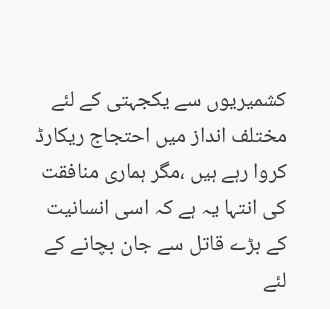کشمیریوں سے یکجہتی کے لئے مختلف انداز میں احتجاج ریکارڈ کروا رہے ہیں ،مگر ہماری منافقت کی انتہا یہ ہے کہ اسی انسانیت کے بڑے قاتل سے جان بچانے کے لئے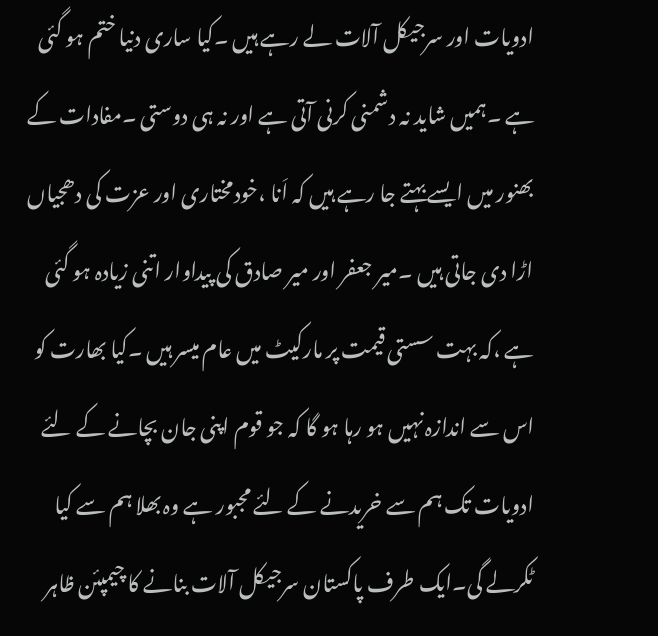ادویات اور سرجیکل آلات لے رہے ہیں ۔کیا ساری دنیا ختم ہو گئی ہے ۔ہمیں شاید نہ دشمنی کرنی آتی ہے اور نہ ہی دوستی ۔مفادات کے بھنور میں ایسے بہتے جا رہے ہیں کہ اَنا ،خودمختاری اور عزت کی دھجیاں اڑا دی جاتی ہیں ۔میر جعفر اور میر صادق کی پیداوار اتنی زیادہ ہو گئی ہے ،کہ بہت سستی قیمت پر مارکیٹ میں عام میسر ہیں ۔کیا بھارت کو اس سے اندازہ نہیں ہو رہا ہو گا کہ جو قوم اپنی جان بچانے کے لئے ادویات تک ہم سے خریدنے کے لئے مجبور ہے وہ بھلا ہم سے کیا ٹکرلے گی۔ایک طرف پاکستان سرجیکل آلات بنانے کا چیمپئن ظاہر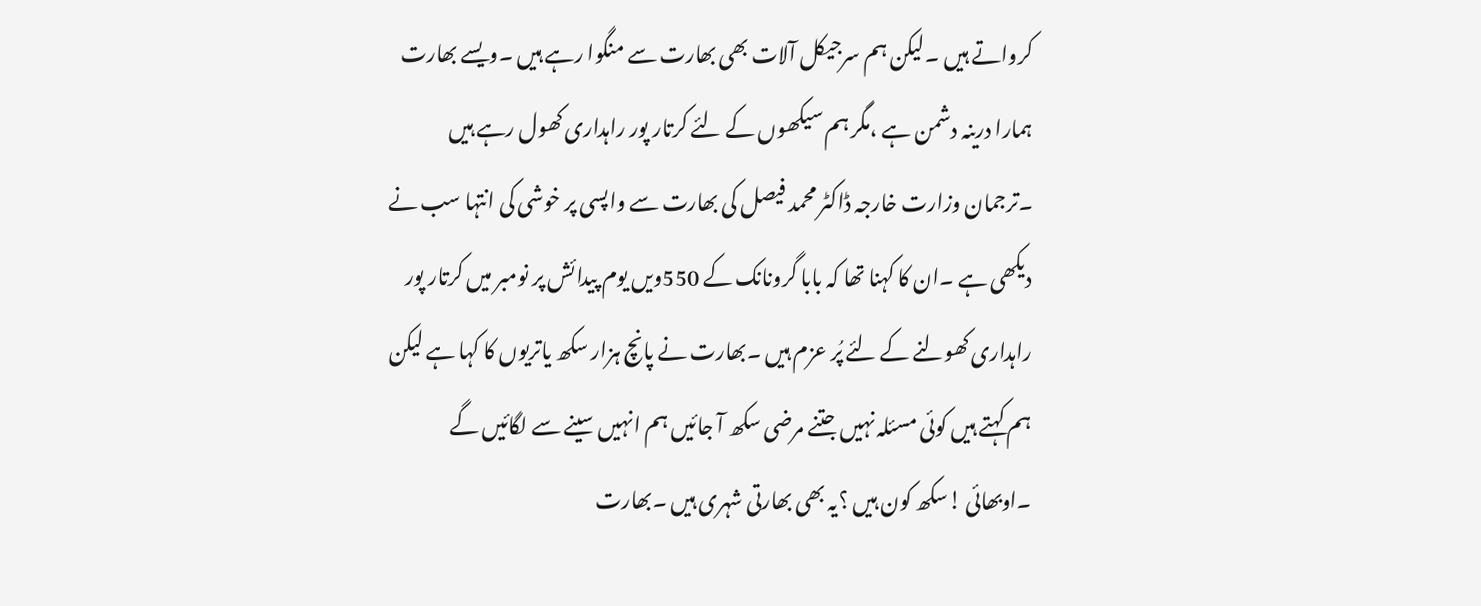کرواتے ہیں ۔لیکن ہم سرجیکل آلات بھی بھارت سے منگوا رہے ہیں ۔ویسے بھارت ہمارا درینہ دشمن ہے ،مگر ہم سیکھوں کے لئے کرتار پور راہداری کھول رہے ہیں ۔ترجمان وزارت خارجہ ڈاکٹر محمد فیصل کی بھارت سے واپسی پر خوشی کی انتہا سب نے دیکھی ہے ۔ان کا کہنا تھا کہ بابا گرونانک کے 550ویں یوم پیدائش پر نومبر میں کرتار پور راہداری کھولنے کے لئے پُر عزم ہیں ۔بھارت نے پانچ ہزار سکھ یاتریوں کا کہا ہے لیکن ہم کہتے ہیں کوئی مسئلہ نہیں جتنے مرضی سکھ آ جائیں ہم انہیں سینے سے لگائیں گے ۔اوبھائی !سکھ کون ہیں ؟یہ بھی بھارتی شہری ہیں ۔بھارت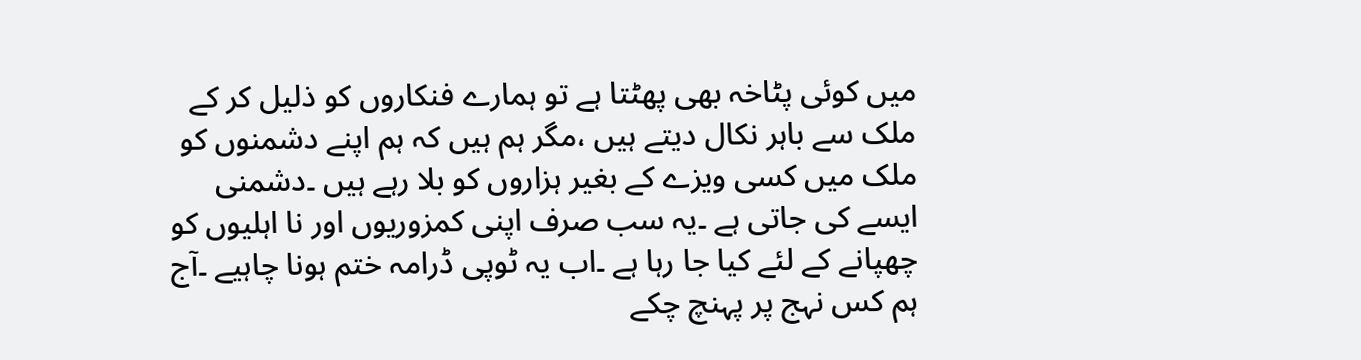میں کوئی پٹاخہ بھی پھٹتا ہے تو ہمارے فنکاروں کو ذلیل کر کے ملک سے باہر نکال دیتے ہیں ،مگر ہم ہیں کہ ہم اپنے دشمنوں کو ملک میں کسی ویزے کے بغیر ہزاروں کو بلا رہے ہیں ۔دشمنی ایسے کی جاتی ہے ۔یہ سب صرف اپنی کمزوریوں اور نا اہلیوں کو چھپانے کے لئے کیا جا رہا ہے ۔اب یہ ٹوپی ڈرامہ ختم ہونا چاہیے ۔آج ہم کس نہج پر پہنچ چکے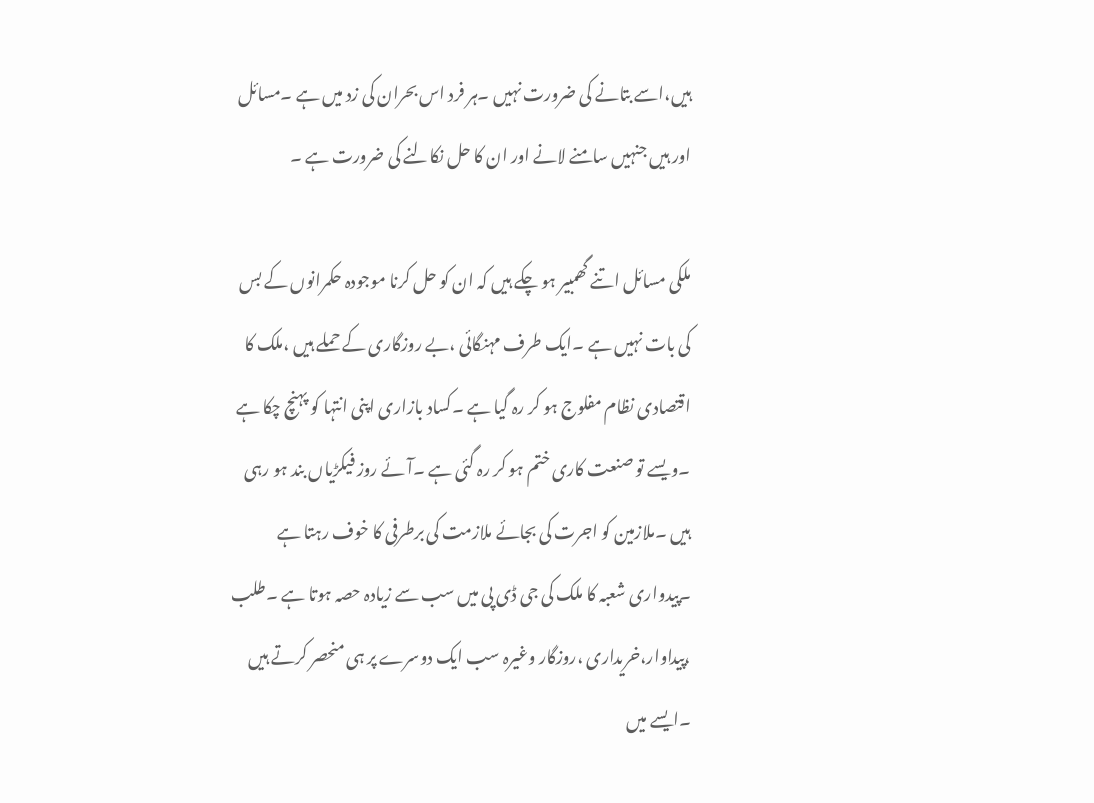ہیں،اسے بتانے کی ضرورت نہیں ۔ہر فرد اس بحران کی زد میں ہے ۔مسائل اور ہیں جنہیں سامنے لانے اور ان کا حل نکالنے کی ضرورت ہے ۔

ملکی مسائل اتنے گھمبیر ہو چکے ہیں کہ ان کو حل کرنا موجودہ حکمرانوں کے بس کی بات نہیں ہے ۔ایک طرف مہنگائی ،بے روزگاری کے حملے ہیں ،ملک کا اقتصادی نظام مفلوج ہو کر رہ گیا ہے ۔کساد بازاری اپنی انتہا کو پہنچ چکا ہے ۔ویسے تو صنعت کاری ختم ہو کر رہ گئی ہے ۔آئے روز فیکڑیاں بند ہو رہی ہیں ۔ملازمین کو اجرت کی بجائے ملازمت کی برطرفی کا خوف رہتا ہے ۔پیدواری شعبہ کا ملک کی جی ڈی پی میں سب سے زیادہ حصہ ہوتا ہے ۔طلب ،پیداوار،خریداری ،روزگار وغیرہ سب ایک دوسرے پر ہی منحصر کرتے ہیں ۔ایسے میں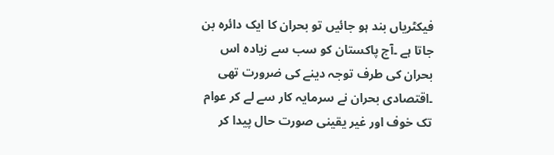فیکٹریاں بند ہو جائیں تو بحران کا ایک دائرہ بن جاتا ہے ۔آج پاکستان کو سب سے زیادہ اس بحران کی طرف توجہ دینے کی ضرورت تھی ۔اقتصادی بحران نے سرمایہ کار سے لے کر عوام تک خوف اور غیر یقینی صورت حال پیدا کر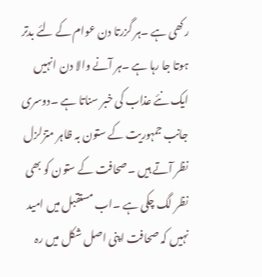رکھی ہے ۔ہر گزرتا دن عوام کے لئے بدتر ہوتا جا رہا ہے ۔ہر آنے والا دن انہیں ایک نئے عذاب کی خبر سناتا ہے ۔دوسری جانب جمہوریت کے ستون بہ ظاہر متزلزل نظر آتے ہیں ۔صحافت کے ستون کو بھی نظر لگ چکی ہے ۔اب مستقبل میں امید نہیں کہ صحافت اپنی اصل شکل میں رہ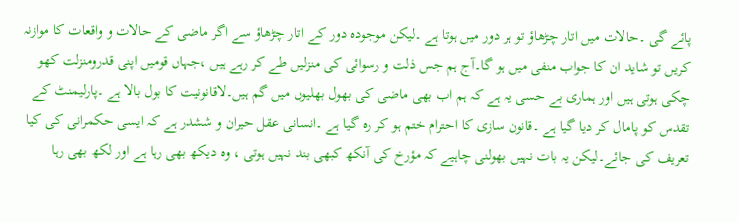پائے گی ۔حالات میں اتار چڑھاؤ تو ہر دور میں ہوتا ہے ۔لیکن موجودہ دور کے اتار چڑھاؤ سے اگر ماضی کے حالات و واقعات کا موازنہ کریں تو شاید ان کا جواب منفی میں ہو گا۔آج ہم جس ذلت و رسوائی کی منزلیں طے کر رہے ہیں ،جہاں قومیں اپنی قدرومنزلت کھو چکی ہوتی ہیں اور ہماری بے حسی یہ ہے کہ ہم اب بھی ماضی کی بھول بھلیوں میں گم ہیں۔لاقانونیت کا بول بالا ہے ۔پارلیمنٹ کے تقدس کو پامال کر دیا گیا ہے ۔قانون سازی کا احترام ختم ہو کر رہ گیا ہے ۔انسانی عقل حیران و ششدر ہے کہ ایسی حکمرانی کی کیا تعریف کی جائے۔لیکن یہ بات نہیں بھولنی چاہیے کہ مؤرخ کی آنکھ کبھی بند نہیں ہوتی ، وہ دیکھ بھی رہا ہے اور لکھ بھی رہا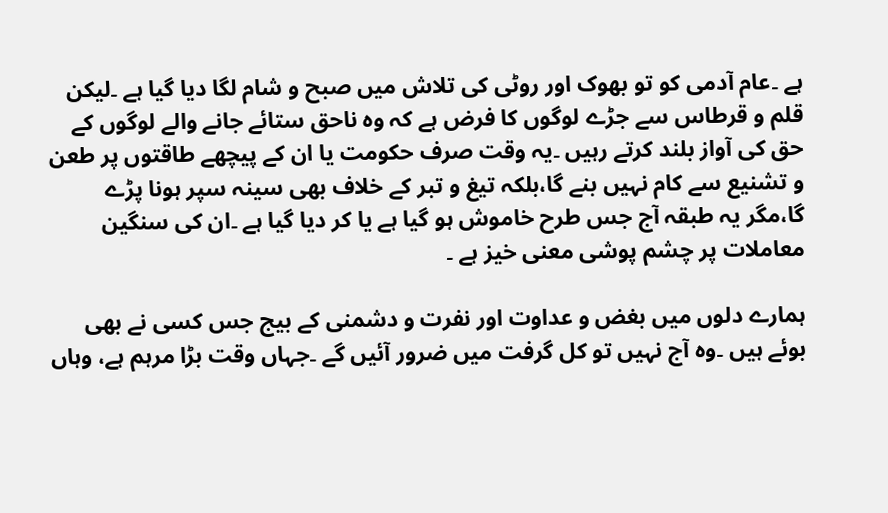ہے ۔عام آدمی کو تو بھوک اور روٹی کی تلاش میں صبح و شام لگا دیا گیا ہے ۔لیکن قلم و قرطاس سے جڑے لوگوں کا فرض ہے کہ وہ ناحق ستائے جانے والے لوگوں کے حق کی آواز بلند کرتے رہیں ۔یہ وقت صرف حکومت یا ان کے پیچھے طاقتوں پر طعن و تشنیع سے کام نہیں بنے گا،بلکہ تیغ و تبر کے خلاف بھی سینہ سپر ہونا پڑے گا،مگر یہ طبقہ آج جس طرح خاموش ہو گیا ہے یا کر دیا گیا ہے ۔ان کی سنگین معاملات پر چشم پوشی معنی خیز ہے ۔

ہمارے دلوں میں بغض و عداوت اور نفرت و دشمنی کے بیج جس کسی نے بھی بوئے ہیں ۔وہ آج نہیں تو کل گرفت میں ضرور آئیں گے ۔جہاں وقت بڑا مرہم ہے، وہاں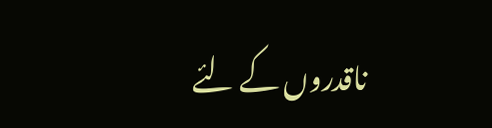ناقدروں کے لئے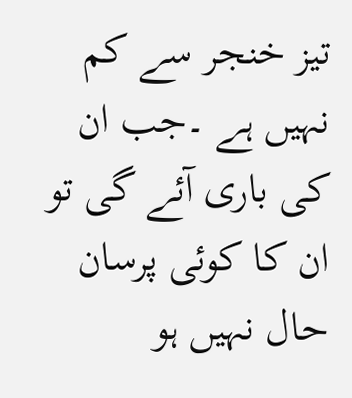تیز خنجر سے کم نہیں ہے ۔جب ان کی باری آئے گی تو ان کا کوئی پرسان حال نہیں ہو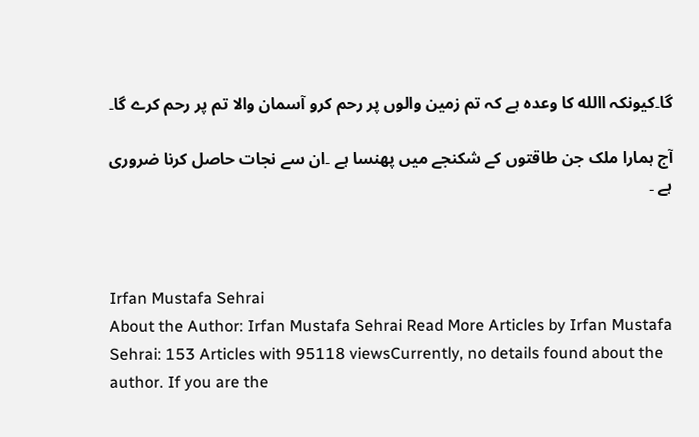گا۔کیونکہ االله کا وعدہ ہے کہ تم زمین والوں پر رحم کرو آسمان والا تم پر رحم کرے گا۔

آج ہمارا ملک جن طاقتوں کے شکنجے میں پھنسا ہے ۔ان سے نجات حاصل کرنا ضروری ہے ۔



Irfan Mustafa Sehrai
About the Author: Irfan Mustafa Sehrai Read More Articles by Irfan Mustafa Sehrai: 153 Articles with 95118 viewsCurrently, no details found about the author. If you are the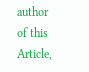author of this Article,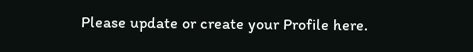Please update or create your Profile here.